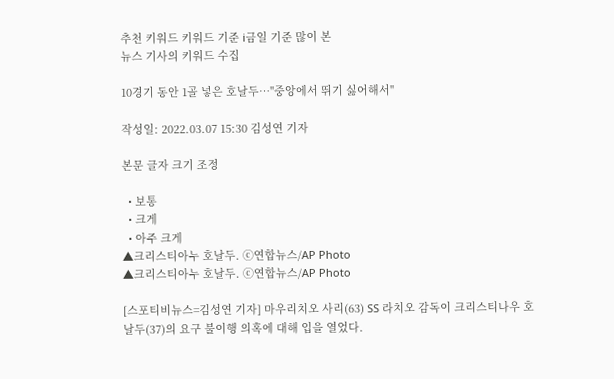추천 키워드 키워드 기준 i금일 기준 많이 본
뉴스 기사의 키워드 수집

10경기 동안 1골 넣은 호날두…"중앙에서 뛰기 싫어해서"

작성일: 2022.03.07 15:30 김성연 기자

본문 글자 크기 조정

  • 보통
  • 크게
  • 아주 크게
▲크리스티아누 호날두. ⓒ연합뉴스/AP Photo
▲크리스티아누 호날두. ⓒ연합뉴스/AP Photo

[스포티비뉴스=김성연 기자] 마우리치오 사리(63) SS 라치오 감독이 크리스티나우 호날두(37)의 요구 불이행 의혹에 대해 입을 열었다.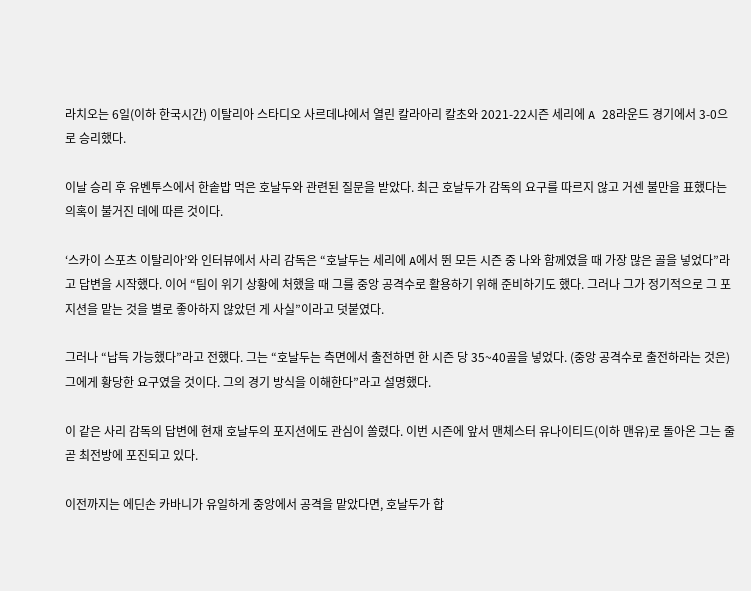라치오는 6일(이하 한국시간) 이탈리아 스타디오 사르데냐에서 열린 칼라아리 칼초와 2021-22시즌 세리에 A 28라운드 경기에서 3-0으로 승리했다.

이날 승리 후 유벤투스에서 한솥밥 먹은 호날두와 관련된 질문을 받았다. 최근 호날두가 감독의 요구를 따르지 않고 거센 불만을 표했다는 의혹이 불거진 데에 따른 것이다.

‘스카이 스포츠 이탈리아’와 인터뷰에서 사리 감독은 “호날두는 세리에 A에서 뛴 모든 시즌 중 나와 함께였을 때 가장 많은 골을 넣었다”라고 답변을 시작했다. 이어 “팀이 위기 상황에 처했을 때 그를 중앙 공격수로 활용하기 위해 준비하기도 했다. 그러나 그가 정기적으로 그 포지션을 맡는 것을 별로 좋아하지 않았던 게 사실”이라고 덧붙였다.

그러나 “납득 가능했다”라고 전했다. 그는 “호날두는 측면에서 출전하면 한 시즌 당 35~40골을 넣었다. (중앙 공격수로 출전하라는 것은) 그에게 황당한 요구였을 것이다. 그의 경기 방식을 이해한다”라고 설명했다.

이 같은 사리 감독의 답변에 현재 호날두의 포지션에도 관심이 쏠렸다. 이번 시즌에 앞서 맨체스터 유나이티드(이하 맨유)로 돌아온 그는 줄곧 최전방에 포진되고 있다.

이전까지는 에딘손 카바니가 유일하게 중앙에서 공격을 맡았다면, 호날두가 합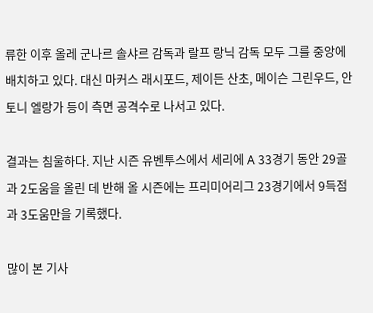류한 이후 올레 군나르 솔샤르 감독과 랄프 랑닉 감독 모두 그를 중앙에 배치하고 있다. 대신 마커스 래시포드, 제이든 산초, 메이슨 그린우드, 안토니 엘랑가 등이 측면 공격수로 나서고 있다.

결과는 침울하다. 지난 시즌 유벤투스에서 세리에 A 33경기 동안 29골과 2도움을 올린 데 반해 올 시즌에는 프리미어리그 23경기에서 9득점과 3도움만을 기록했다.

많이 본 기사